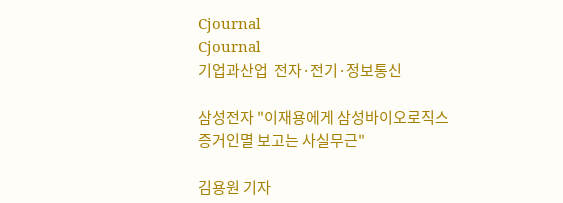Cjournal
Cjournal
기업과산업  전자·전기·정보통신

삼성전자 "이재용에게 삼성바이오로직스 증거인멸 보고는 사실무근"

김용원 기자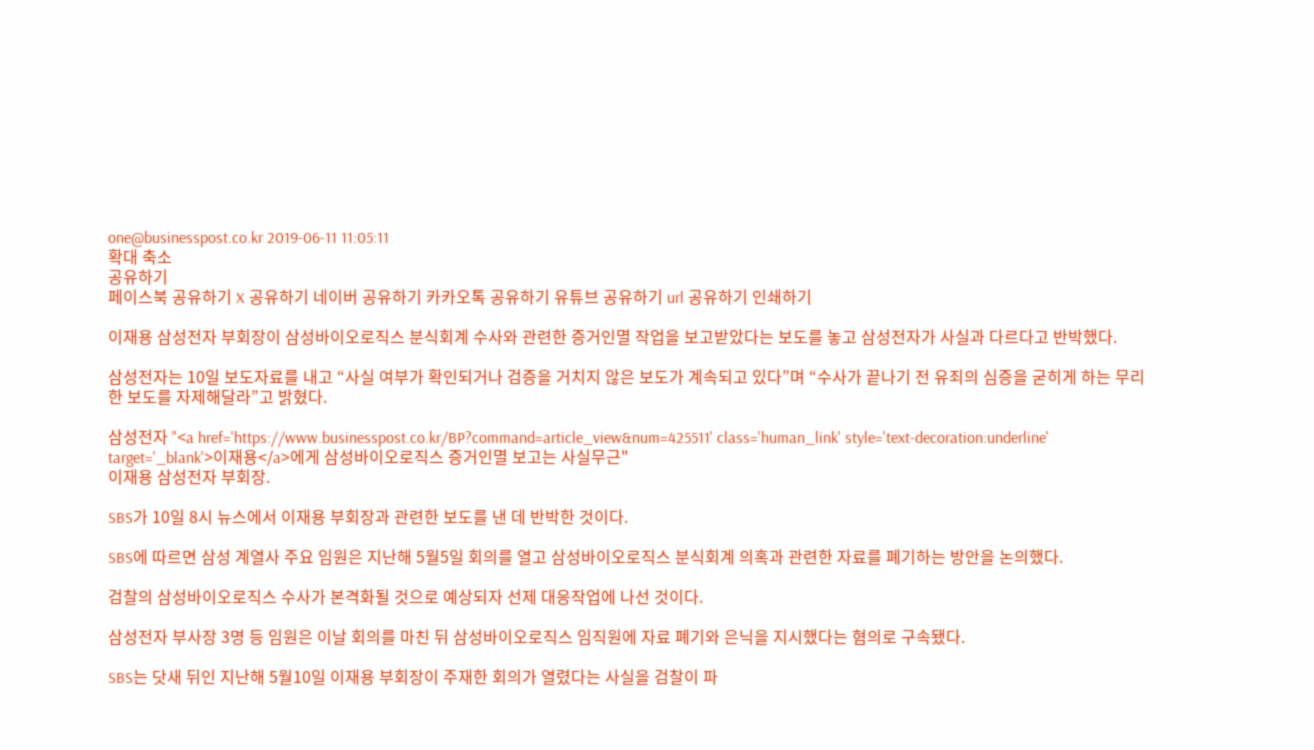one@businesspost.co.kr 2019-06-11 11:05:11
확대 축소
공유하기
페이스북 공유하기 X 공유하기 네이버 공유하기 카카오톡 공유하기 유튜브 공유하기 url 공유하기 인쇄하기

이재용 삼성전자 부회장이 삼성바이오로직스 분식회계 수사와 관련한 증거인멸 작업을 보고받았다는 보도를 놓고 삼성전자가 사실과 다르다고 반박했다.

삼성전자는 10일 보도자료를 내고 “사실 여부가 확인되거나 검증을 거치지 않은 보도가 계속되고 있다”며 “수사가 끝나기 전 유죄의 심증을 굳히게 하는 무리한 보도를 자제해달라”고 밝혔다.

삼성전자 "<a href='https://www.businesspost.co.kr/BP?command=article_view&num=425511' class='human_link' style='text-decoration:underline' target='_blank'>이재용</a>에게 삼성바이오로직스 증거인멸 보고는 사실무근"
이재용 삼성전자 부회장.

SBS가 10일 8시 뉴스에서 이재용 부회장과 관련한 보도를 낸 데 반박한 것이다.

SBS에 따르면 삼성 계열사 주요 임원은 지난해 5월5일 회의를 열고 삼성바이오로직스 분식회계 의혹과 관련한 자료를 폐기하는 방안을 논의했다.

검찰의 삼성바이오로직스 수사가 본격화될 것으로 예상되자 선제 대응작업에 나선 것이다.

삼성전자 부사장 3명 등 임원은 이날 회의를 마친 뒤 삼성바이오로직스 임직원에 자료 폐기와 은닉을 지시했다는 혐의로 구속됐다.

SBS는 닷새 뒤인 지난해 5월10일 이재용 부회장이 주재한 회의가 열렸다는 사실을 검찰이 파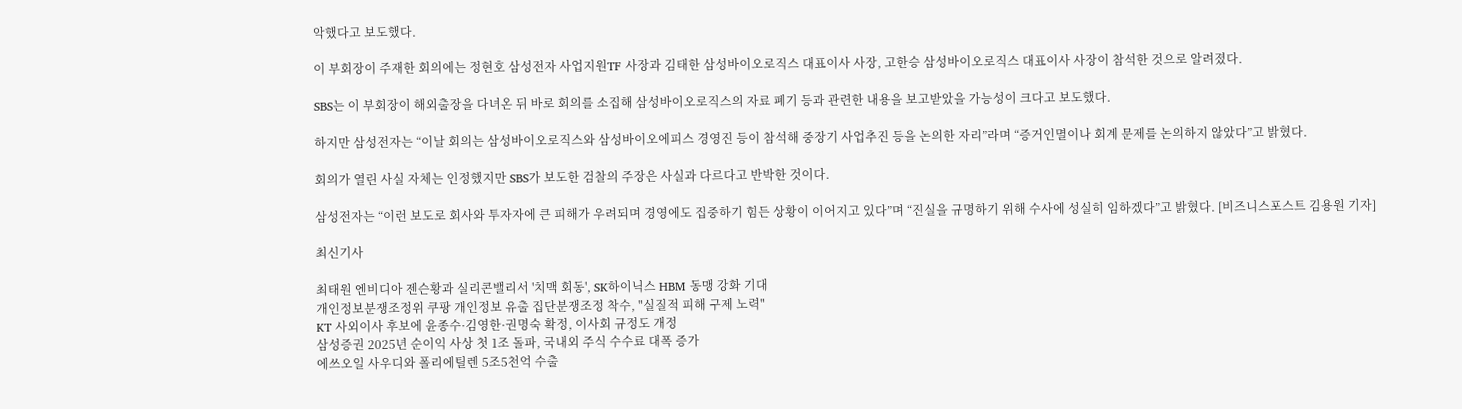악했다고 보도했다.

이 부회장이 주재한 회의에는 정현호 삼성전자 사업지원TF 사장과 김태한 삼성바이오로직스 대표이사 사장, 고한승 삼성바이오로직스 대표이사 사장이 참석한 것으로 알려졌다.

SBS는 이 부회장이 해외출장을 다녀온 뒤 바로 회의를 소집해 삼성바이오로직스의 자료 폐기 등과 관련한 내용을 보고받았을 가능성이 크다고 보도했다.

하지만 삼성전자는 “이날 회의는 삼성바이오로직스와 삼성바이오에피스 경영진 등이 참석해 중장기 사업추진 등을 논의한 자리”라며 “증거인멸이나 회계 문제를 논의하지 않았다”고 밝혔다.

회의가 열린 사실 자체는 인정했지만 SBS가 보도한 검찰의 주장은 사실과 다르다고 반박한 것이다.

삼성전자는 “이런 보도로 회사와 투자자에 큰 피해가 우려되며 경영에도 집중하기 힘든 상황이 이어지고 있다”며 “진실을 규명하기 위해 수사에 성실히 임하겠다”고 밝혔다. [비즈니스포스트 김용원 기자]

최신기사

최태원 엔비디아 젠슨황과 실리콘밸리서 '치맥 회동', SK하이닉스 HBM 동맹 강화 기대
개인정보분쟁조정위 쿠팡 개인정보 유출 집단분쟁조정 착수, "실질적 피해 구제 노력"
KT 사외이사 후보에 윤종수·김영한·권명숙 확정, 이사회 규정도 개정
삼성증권 2025년 순이익 사상 첫 1조 돌파, 국내외 주식 수수료 대폭 증가
에쓰오일 사우디와 폴리에틸렌 5조5천억 수출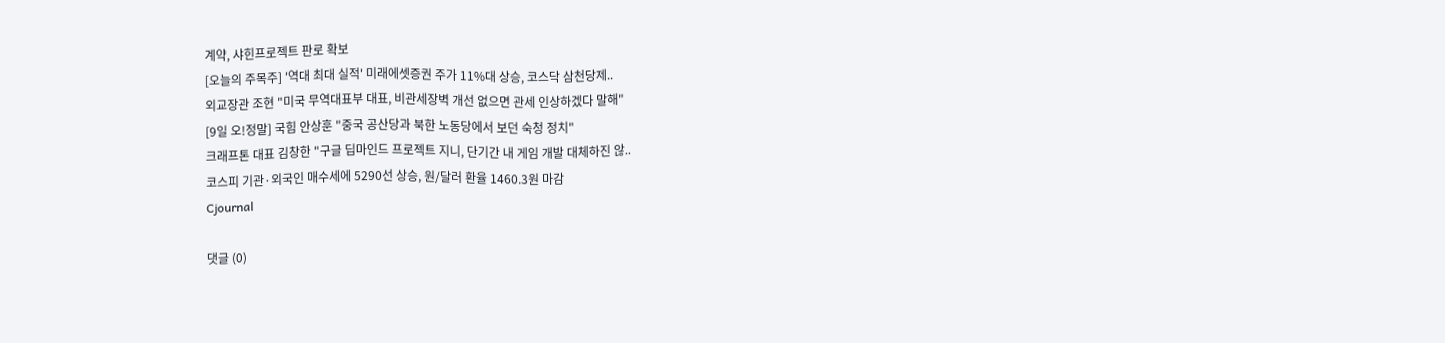계약, 샤힌프로젝트 판로 확보
[오늘의 주목주] '역대 최대 실적' 미래에셋증권 주가 11%대 상승, 코스닥 삼천당제..
외교장관 조현 "미국 무역대표부 대표, 비관세장벽 개선 없으면 관세 인상하겠다 말해"
[9일 오!정말] 국힘 안상훈 "중국 공산당과 북한 노동당에서 보던 숙청 정치"
크래프톤 대표 김창한 "구글 딥마인드 프로젝트 지니, 단기간 내 게임 개발 대체하진 않..
코스피 기관·외국인 매수세에 5290선 상승, 원/달러 환율 1460.3원 마감
Cjournal

댓글 (0)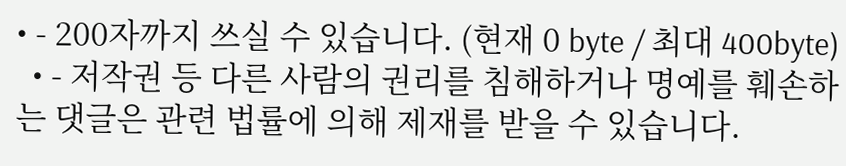• - 200자까지 쓰실 수 있습니다. (현재 0 byte / 최대 400byte)
  • - 저작권 등 다른 사람의 권리를 침해하거나 명예를 훼손하는 댓글은 관련 법률에 의해 제재를 받을 수 있습니다.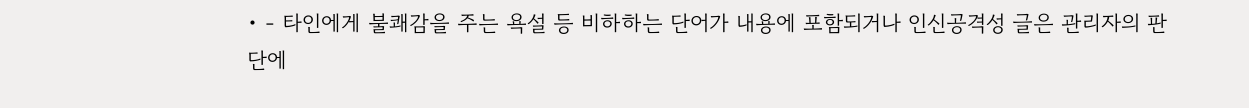• - 타인에게 불쾌감을 주는 욕설 등 비하하는 단어가 내용에 포함되거나 인신공격성 글은 관리자의 판단에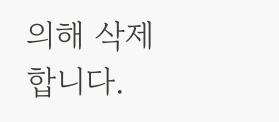의해 삭제 합니다.